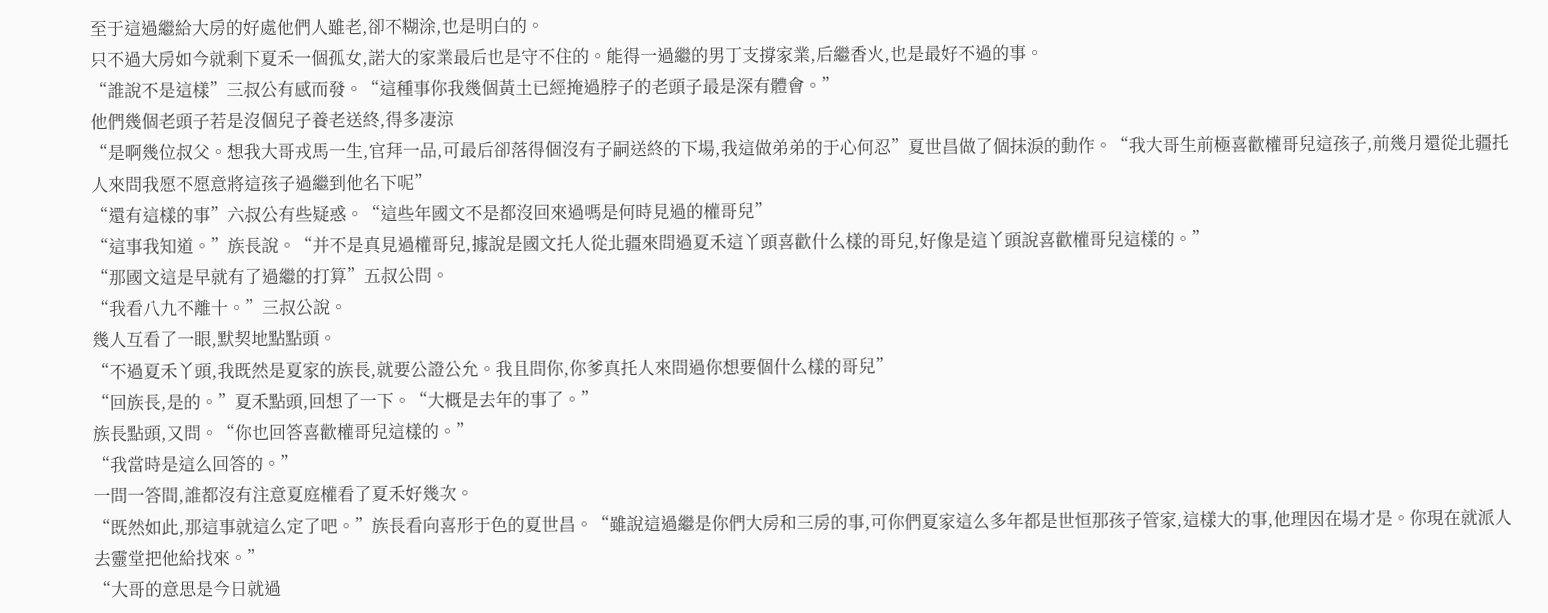至于這過繼給大房的好處他們人雖老,卻不糊涂,也是明白的。
只不過大房如今就剩下夏禾一個孤女,諾大的家業最后也是守不住的。能得一過繼的男丁支撐家業,后繼香火,也是最好不過的事。
“誰說不是這樣”三叔公有感而發。“這種事你我幾個黃土已經掩過脖子的老頭子最是深有體會。”
他們幾個老頭子若是沒個兒子養老送終,得多凄涼
“是啊幾位叔父。想我大哥戎馬一生,官拜一品,可最后卻落得個沒有子嗣送終的下場,我這做弟弟的于心何忍”夏世昌做了個抹淚的動作。“我大哥生前極喜歡權哥兒這孩子,前幾月還從北疆托人來問我愿不愿意將這孩子過繼到他名下呢”
“還有這樣的事”六叔公有些疑惑。“這些年國文不是都沒回來過嗎是何時見過的權哥兒”
“這事我知道。”族長說。“并不是真見過權哥兒,據說是國文托人從北疆來問過夏禾這丫頭喜歡什么樣的哥兒,好像是這丫頭說喜歡權哥兒這樣的。”
“那國文這是早就有了過繼的打算”五叔公問。
“我看八九不離十。”三叔公說。
幾人互看了一眼,默契地點點頭。
“不過夏禾丫頭,我既然是夏家的族長,就要公證公允。我且問你,你爹真托人來問過你想要個什么樣的哥兒”
“回族長,是的。”夏禾點頭,回想了一下。“大概是去年的事了。”
族長點頭,又問。“你也回答喜歡權哥兒這樣的。”
“我當時是這么回答的。”
一問一答間,誰都沒有注意夏庭權看了夏禾好幾次。
“既然如此,那這事就這么定了吧。”族長看向喜形于色的夏世昌。“雖說這過繼是你們大房和三房的事,可你們夏家這么多年都是世恒那孩子管家,這樣大的事,他理因在場才是。你現在就派人去靈堂把他給找來。”
“大哥的意思是今日就過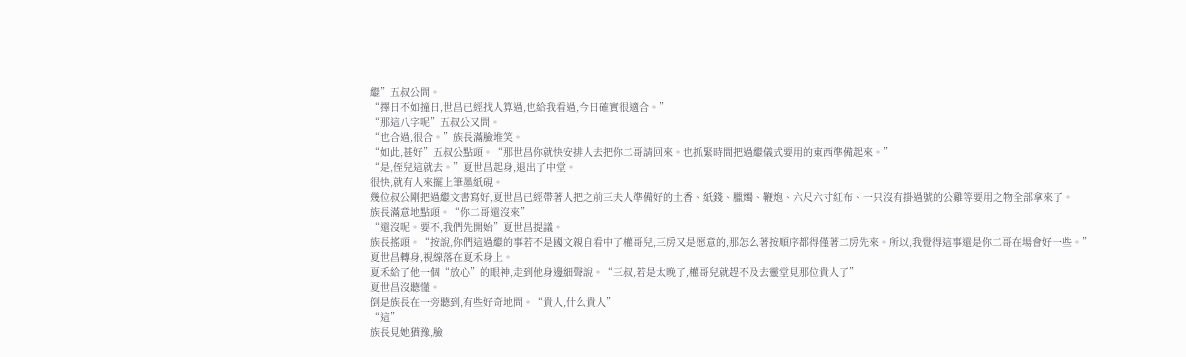繼”五叔公問。
“擇日不如撞日,世昌已經找人算過,也給我看過,今日確實很適合。”
“那這八字呢”五叔公又問。
“也合過,很合。”族長滿臉堆笑。
“如此,甚好”五叔公點頭。“那世昌你就快安排人去把你二哥請回來。也抓緊時間把過繼儀式要用的東西準備起來。”
“是,侄兒這就去。”夏世昌起身,退出了中堂。
很快,就有人來擺上筆墨紙硯。
幾位叔公剛把過繼文書寫好,夏世昌已經帶著人把之前三夫人準備好的土香、紙錢、臘燭、鞭炮、六尺六寸紅布、一只沒有掛過號的公雞等要用之物全部拿來了。
族長滿意地點頭。“你二哥還沒來”
“還沒呢。要不,我們先開始”夏世昌提議。
族長搖頭。“按說,你們這過繼的事若不是國文親自看中了權哥兒,三房又是愿意的,那怎么著按順序都得僅著二房先來。所以,我覺得這事還是你二哥在場會好一些。”
夏世昌轉身,視線落在夏禾身上。
夏禾給了他一個“放心”的眼神,走到他身邊細聲說。“三叔,若是太晚了,權哥兒就趕不及去靈堂見那位貴人了”
夏世昌沒聽懂。
倒是族長在一旁聽到,有些好奇地問。“貴人,什么貴人”
“這”
族長見她猶豫,臉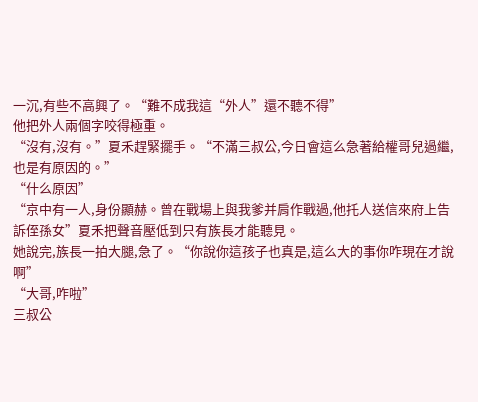一沉,有些不高興了。“難不成我這“外人”還不聽不得”
他把外人兩個字咬得極重。
“沒有,沒有。”夏禾趕緊擺手。“不滿三叔公,今日會這么急著給權哥兒過繼,也是有原因的。”
“什么原因”
“京中有一人,身份顯赫。曾在戰場上與我爹并肩作戰過,他托人送信來府上告訴侄孫女”夏禾把聲音壓低到只有族長才能聽見。
她說完,族長一拍大腿,急了。“你說你這孩子也真是,這么大的事你咋現在才說啊”
“大哥,咋啦”
三叔公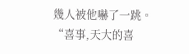幾人被他嚇了一跳。
“喜事,天大的喜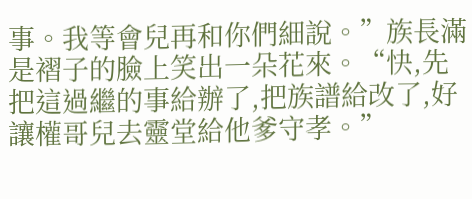事。我等會兒再和你們細說。”族長滿是褶子的臉上笑出一朵花來。“快,先把這過繼的事給辦了,把族譜給改了,好讓權哥兒去靈堂給他爹守孝。”